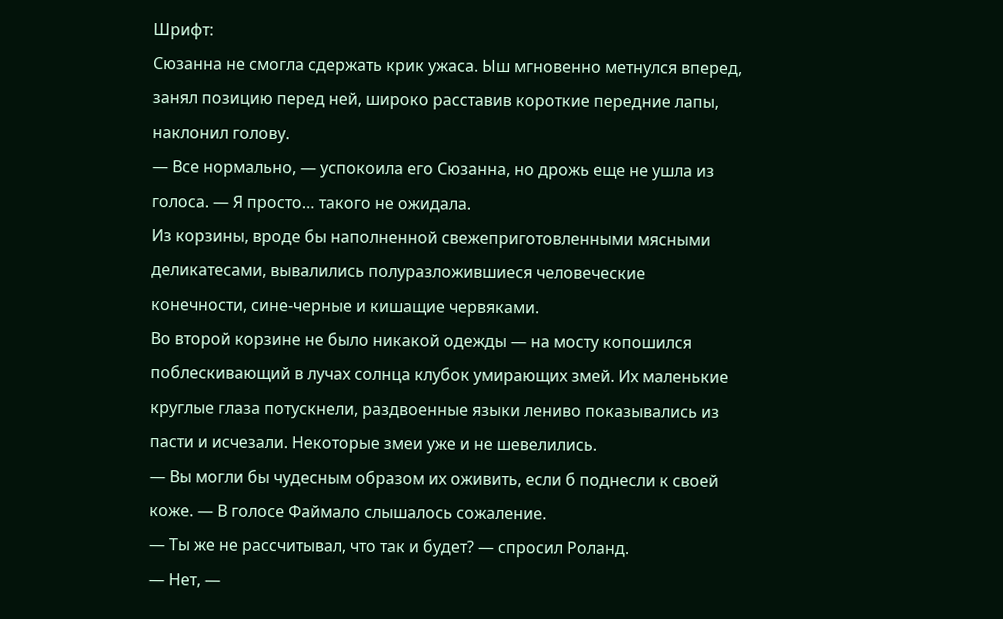Шрифт:
Сюзанна не смогла сдержать крик ужаса. Ыш мгновенно метнулся вперед, занял позицию перед ней, широко расставив короткие передние лапы, наклонил голову.
— Все нормально, — успокоила его Сюзанна, но дрожь еще не ушла из голоса. — Я просто… такого не ожидала.
Из корзины, вроде бы наполненной свежеприготовленными мясными деликатесами, вывалились полуразложившиеся человеческие конечности, сине-черные и кишащие червяками.
Во второй корзине не было никакой одежды — на мосту копошился поблескивающий в лучах солнца клубок умирающих змей. Их маленькие круглые глаза потускнели, раздвоенные языки лениво показывались из пасти и исчезали. Некоторые змеи уже и не шевелились.
— Вы могли бы чудесным образом их оживить, если б поднесли к своей коже. — В голосе Файмало слышалось сожаление.
— Ты же не рассчитывал, что так и будет? — спросил Роланд.
— Нет, —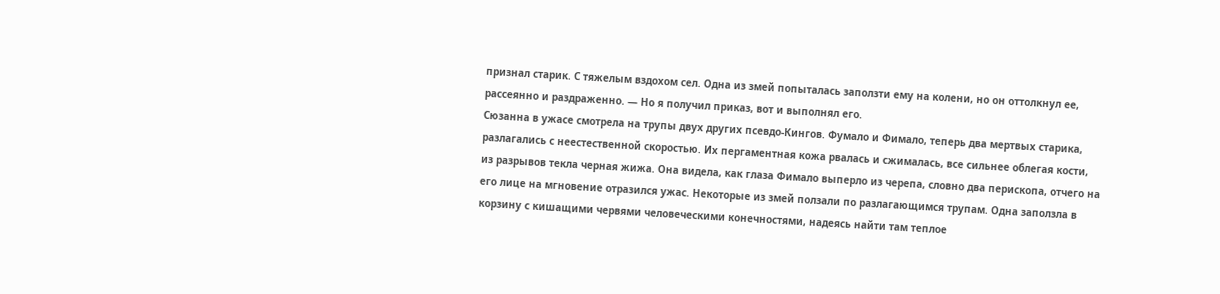признал старик. С тяжелым вздохом сел. Одна из змей попыталась заползти ему на колени, но он оттолкнул ее, рассеянно и раздраженно. — Но я получил приказ, вот и выполнял его.
Сюзанна в ужасе смотрела на трупы двух других псевдо-Кингов. Фумало и Фимало, теперь два мертвых старика, разлагались с неестественной скоростью. Их пергаментная кожа рвалась и сжималась, все сильнее облегая кости, из разрывов текла черная жижа. Она видела, как глаза Фимало выперло из черепа, словно два перископа, отчего на его лице на мгновение отразился ужас. Некоторые из змей ползали по разлагающимся трупам. Одна заползла в корзину с кишащими червями человеческими конечностями, надеясь найти там теплое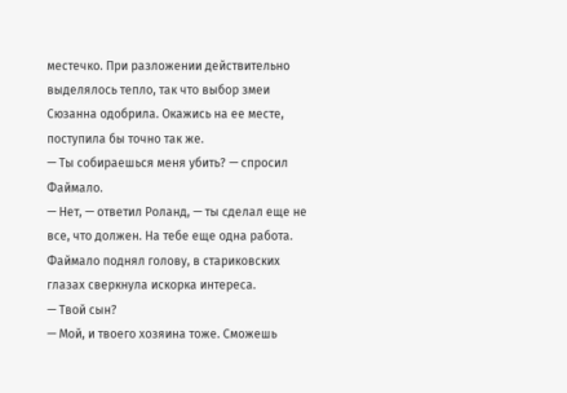местечко. При разложении действительно выделялось тепло, так что выбор змеи Сюзанна одобрила. Окажись на ее месте, поступила бы точно так же.
— Ты собираешься меня убить? — спросил Файмало.
— Нет, — ответил Роланд, — ты сделал еще не все, что должен. На тебе еще одна работа.
Файмало поднял голову, в стариковских глазах сверкнула искорка интереса.
— Твой сын?
— Мой, и твоего хозяина тоже. Сможешь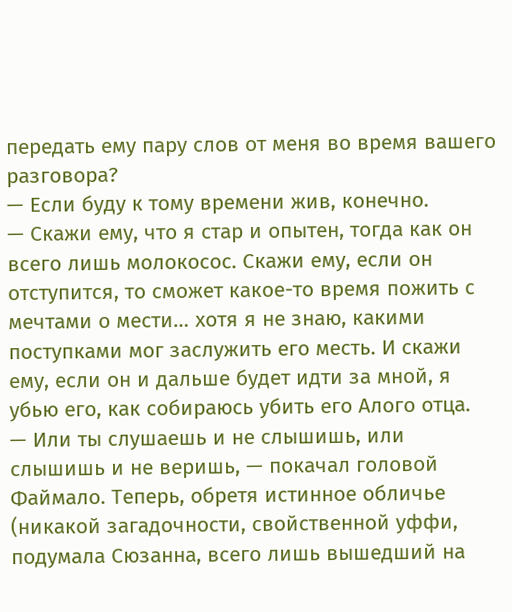передать ему пару слов от меня во время вашего разговора?
— Если буду к тому времени жив, конечно.
— Скажи ему, что я стар и опытен, тогда как он всего лишь молокосос. Скажи ему, если он отступится, то сможет какое-то время пожить с мечтами о мести… хотя я не знаю, какими поступками мог заслужить его месть. И скажи ему, если он и дальше будет идти за мной, я убью его, как собираюсь убить его Алого отца.
— Или ты слушаешь и не слышишь, или слышишь и не веришь, — покачал головой Файмало. Теперь, обретя истинное обличье (никакой загадочности, свойственной уффи, подумала Сюзанна, всего лишь вышедший на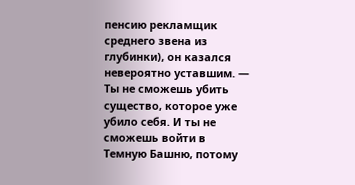пенсию рекламщик среднего звена из глубинки), он казался невероятно уставшим. — Ты не сможешь убить существо, которое уже убило себя. И ты не сможешь войти в Темную Башню, потому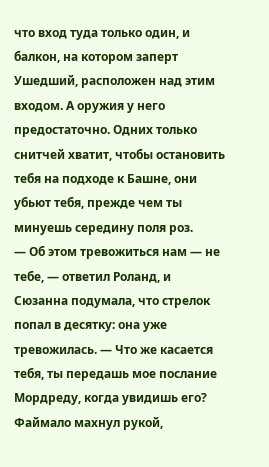что вход туда только один, и балкон, на котором заперт Ушедший, расположен над этим входом. А оружия у него предостаточно. Одних только снитчей хватит, чтобы остановить тебя на подходе к Башне, они убьют тебя, прежде чем ты минуешь середину поля роз.
— Об этом тревожиться нам — не тебе, — ответил Роланд, и Сюзанна подумала, что стрелок попал в десятку: она уже тревожилась. — Что же касается тебя, ты передашь мое послание Мордреду, когда увидишь его?
Файмало махнул рукой,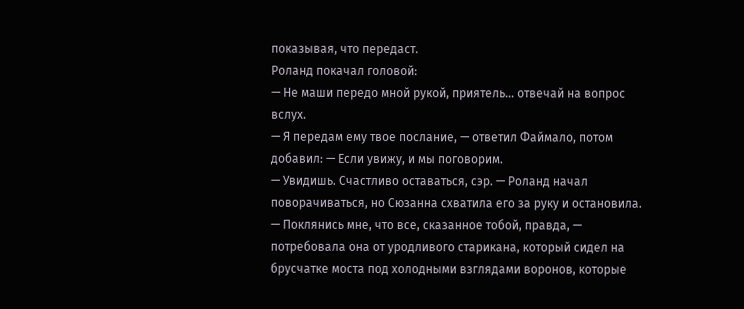показывая, что передаст.
Роланд покачал головой:
— Не маши передо мной рукой, приятель… отвечай на вопрос вслух.
— Я передам ему твое послание, — ответил Файмало, потом добавил: — Если увижу, и мы поговорим.
— Увидишь. Счастливо оставаться, сэр. — Роланд начал поворачиваться, но Сюзанна схватила его за руку и остановила.
— Поклянись мне, что все, сказанное тобой, правда, — потребовала она от уродливого старикана, который сидел на брусчатке моста под холодными взглядами воронов, которые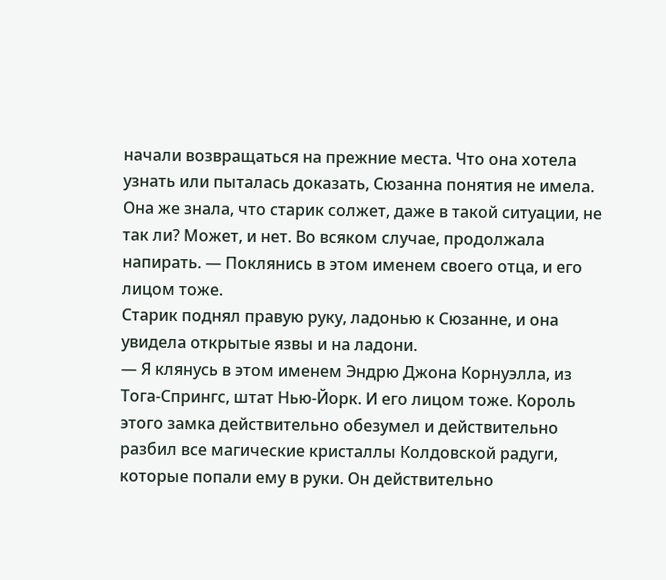начали возвращаться на прежние места. Что она хотела узнать или пыталась доказать, Сюзанна понятия не имела. Она же знала, что старик солжет, даже в такой ситуации, не так ли? Может, и нет. Во всяком случае, продолжала напирать. — Поклянись в этом именем своего отца, и его лицом тоже.
Старик поднял правую руку, ладонью к Сюзанне, и она увидела открытые язвы и на ладони.
— Я клянусь в этом именем Эндрю Джона Корнуэлла, из Тога-Спрингс, штат Нью-Йорк. И его лицом тоже. Король этого замка действительно обезумел и действительно разбил все магические кристаллы Колдовской радуги, которые попали ему в руки. Он действительно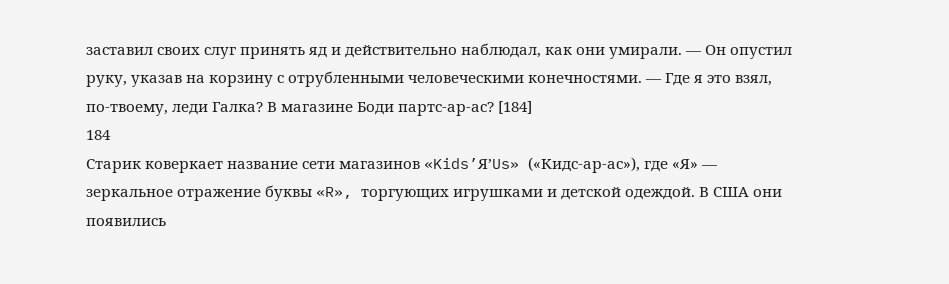заставил своих слуг принять яд и действительно наблюдал, как они умирали. — Он опустил руку, указав на корзину с отрубленными человеческими конечностями. — Где я это взял, по-твоему, леди Галка? В магазине Боди партс-ар-ас? [184]
184
Старик коверкает название сети магазинов «Kids’Я’Us» («Кидс-ар-ас»), где «Я» — зеркальное отражение буквы «R», торгующих игрушками и детской одеждой. В США они появились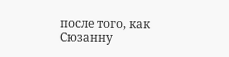после того, как Сюзанну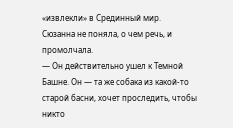«извлекли» в Срединный мир.
Сюзанна не поняла, о чем речь, и промолчала.
— Он действительно ушел к Темной Башне. Он — та же собака из какой-то старой басни, хочет проследить, чтобы никто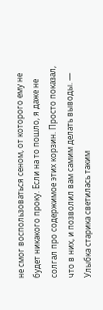не смог воспользоваться сеном, от которого ему не будет никакого проку. Если на то пошло, я даже не солгал про содержимое этих корзин. Просто показал, что в них, и позволил вам самим делать выводы. — Улыбка старика светилась таким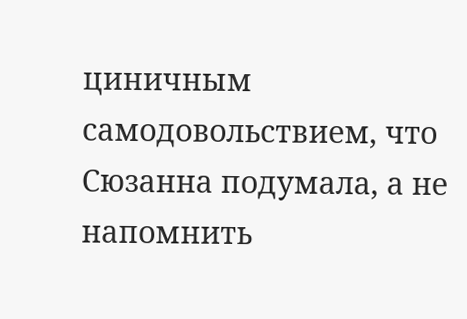циничным самодовольствием, что Сюзанна подумала, а не напомнить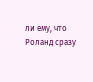ли ему, что Роланд сразу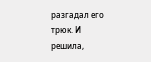разгадал его трюк. И решила,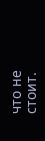что не стоит.